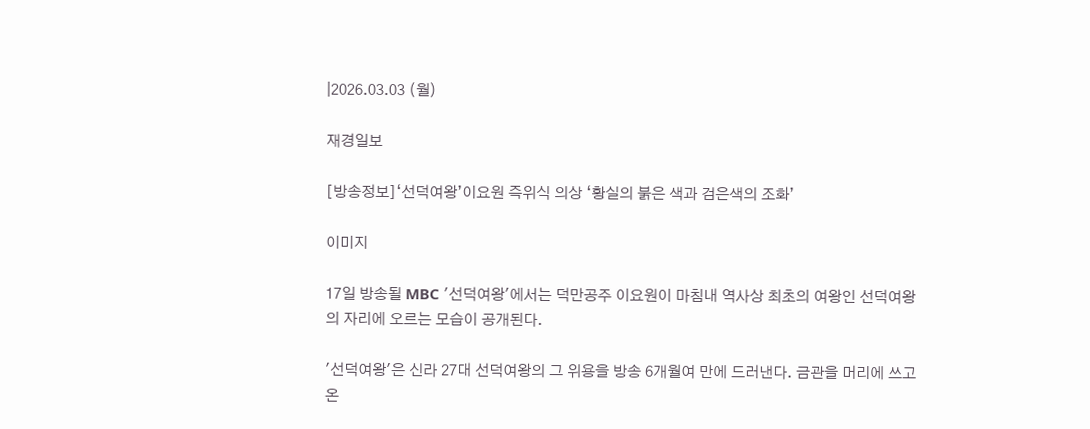|2026.03.03 (월)

재경일보

[방송정보]‘선덕여왕’이요원 즉위식 의상 ‘황실의 붉은 색과 검은색의 조화’

이미지

17일 방송될 MBC '선덕여왕'에서는 덕만공주 이요원이 마침내 역사상 최초의 여왕인 선덕여왕의 자리에 오르는 모습이 공개된다.

'선덕여왕'은 신라 27대 선덕여왕의 그 위용을 방송 6개월여 만에 드러낸다. 금관을 머리에 쓰고 온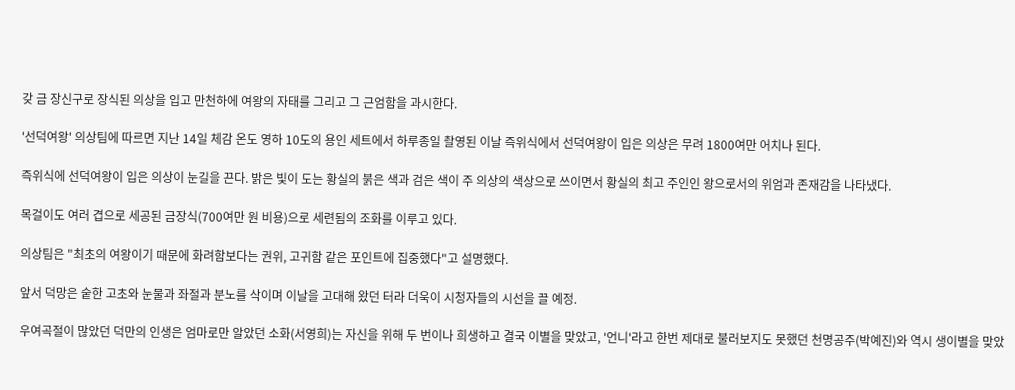갖 금 장신구로 장식된 의상을 입고 만천하에 여왕의 자태를 그리고 그 근엄함을 과시한다.

'선덕여왕' 의상팀에 따르면 지난 14일 체감 온도 영하 10도의 용인 세트에서 하루종일 촬영된 이날 즉위식에서 선덕여왕이 입은 의상은 무려 1800여만 어치나 된다.

즉위식에 선덕여왕이 입은 의상이 눈길을 끈다. 밝은 빛이 도는 황실의 붉은 색과 검은 색이 주 의상의 색상으로 쓰이면서 황실의 최고 주인인 왕으로서의 위엄과 존재감을 나타냈다.

목걸이도 여러 겹으로 세공된 금장식(700여만 원 비용)으로 세련됨의 조화를 이루고 있다.

의상팀은 "최초의 여왕이기 때문에 화려함보다는 권위, 고귀함 같은 포인트에 집중했다"고 설명했다.

앞서 덕망은 숱한 고초와 눈물과 좌절과 분노를 삭이며 이날을 고대해 왔던 터라 더욱이 시청자들의 시선을 끌 예정.

우여곡절이 많았던 덕만의 인생은 엄마로만 알았던 소화(서영희)는 자신을 위해 두 번이나 희생하고 결국 이별을 맞았고, '언니'라고 한번 제대로 불러보지도 못했던 천명공주(박예진)와 역시 생이별을 맞았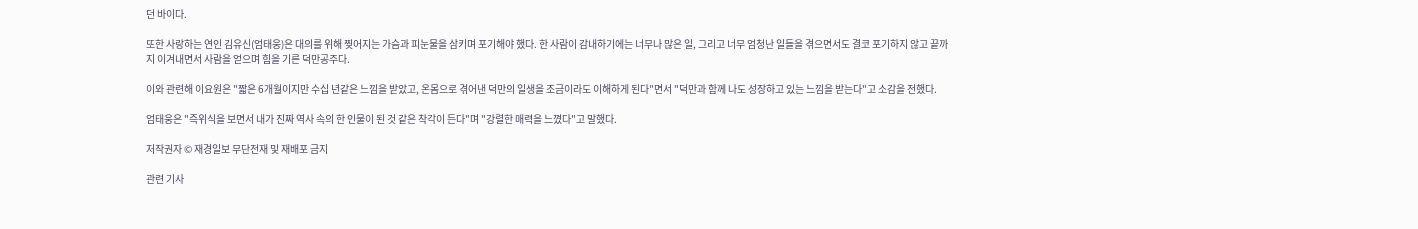던 바이다.

또한 사랑하는 연인 김유신(엄태웅)은 대의를 위해 찢어지는 가슴과 피눈물을 삼키며 포기해야 했다. 한 사람이 감내하기에는 너무나 많은 일, 그리고 너무 엄청난 일들을 겪으면서도 결코 포기하지 않고 끝까지 이겨내면서 사람을 얻으며 힘을 기른 덕만공주다.

이와 관련해 이요원은 "짧은 6개월이지만 수십 년같은 느낌을 받았고, 온몸으로 겪어낸 덕만의 일생을 조금이라도 이해하게 된다"면서 "덕만과 함께 나도 성장하고 있는 느낌을 받는다"고 소감을 전했다.

엄태웅은 "즉위식을 보면서 내가 진짜 역사 속의 한 인물이 된 것 같은 착각이 든다"며 "강렬한 매력을 느꼈다"고 말했다.

저작권자 © 재경일보 무단전재 및 재배포 금지

관련 기사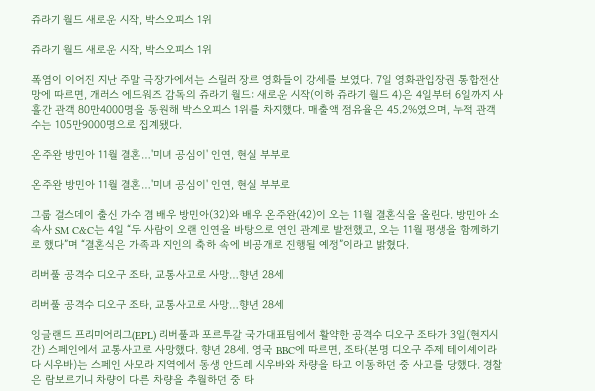쥬라기 월드 새로운 시작, 박스오피스 1위

쥬라기 월드 새로운 시작, 박스오피스 1위

폭염이 이어진 지난 주말 극장가에서는 스릴러 장르 영화들이 강세를 보였다. 7일 영화관입장권 통합전산망에 따르면, 개러스 에드워즈 감독의 쥬라기 월드: 새로운 시작(이하 쥬라기 월드 4)은 4일부터 6일까지 사흘간 관객 80만4000명을 동원해 박스오피스 1위를 차지했다. 매출액 점유율은 45.2%였으며, 누적 관객 수는 105만9000명으로 집계됐다.

온주완 방민아 11월 결혼…'미녀 공심이' 인연, 현실 부부로

온주완 방민아 11월 결혼…'미녀 공심이' 인연, 현실 부부로

그룹 걸스데이 출신 가수 겸 배우 방민아(32)와 배우 온주완(42)이 오는 11월 결혼식을 올린다. 방민아 소속사 SM C&C는 4일 “두 사람이 오랜 인연을 바탕으로 연인 관계로 발전했고, 오는 11월 평생을 함께하기로 했다”며 “결혼식은 가족과 지인의 축하 속에 비공개로 진행될 예정”이라고 밝혔다.

리버풀 공격수 디오구 조타, 교통사고로 사망…향년 28세

리버풀 공격수 디오구 조타, 교통사고로 사망…향년 28세

잉글랜드 프리미어리그(EPL) 리버풀과 포르투갈 국가대표팀에서 활약한 공격수 디오구 조타가 3일(현지시간) 스페인에서 교통사고로 사망했다. 향년 28세. 영국 BBC에 따르면, 조타(본명 디오구 주제 테이셰이라 다 시우바)는 스페인 사모라 지역에서 동생 안드레 시우바와 차량을 타고 이동하던 중 사고를 당했다. 경찰은 람보르기니 차량이 다른 차량을 추월하던 중 타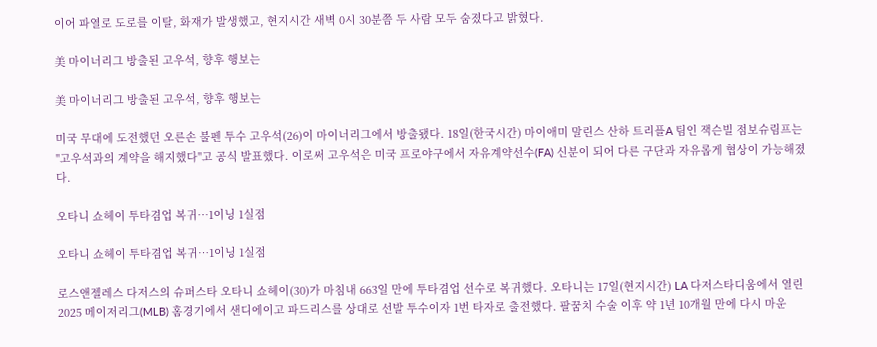이어 파열로 도로를 이탈, 화재가 발생했고, 현지시간 새벽 0시 30분쯤 두 사람 모두 숨졌다고 밝혔다.

美 마이너리그 방출된 고우석, 향후 행보는

美 마이너리그 방출된 고우석, 향후 행보는

미국 무대에 도전했던 오른손 불펜 투수 고우석(26)이 마이너리그에서 방출됐다. 18일(한국시간) 마이애미 말린스 산하 트리플A 팀인 잭슨빌 점보슈림프는 "고우석과의 계약을 해지했다"고 공식 발표했다. 이로써 고우석은 미국 프로야구에서 자유계약선수(FA) 신분이 되어 다른 구단과 자유롭게 협상이 가능해졌다.

오타니 쇼헤이 투타겸업 복귀…1이닝 1실점

오타니 쇼헤이 투타겸업 복귀…1이닝 1실점

로스앤젤레스 다저스의 슈퍼스타 오타니 쇼헤이(30)가 마침내 663일 만에 투타겸업 선수로 복귀했다. 오타니는 17일(현지시간) LA 다저스타디움에서 열린 2025 메이저리그(MLB) 홈경기에서 샌디에이고 파드리스를 상대로 선발 투수이자 1번 타자로 출전했다. 팔꿈치 수술 이후 약 1년 10개월 만에 다시 마운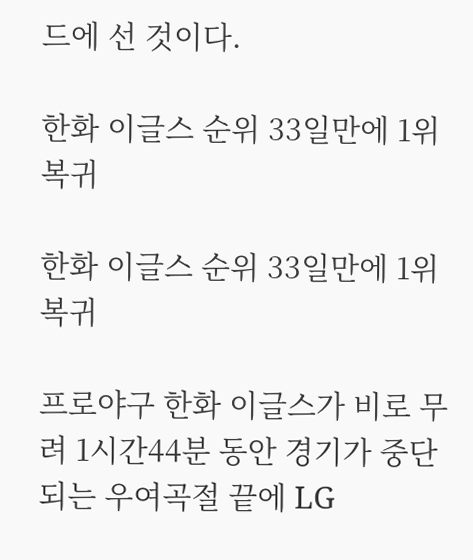드에 선 것이다.

한화 이글스 순위 33일만에 1위 복귀

한화 이글스 순위 33일만에 1위 복귀

프로야구 한화 이글스가 비로 무려 1시간44분 동안 경기가 중단되는 우여곡절 끝에 LG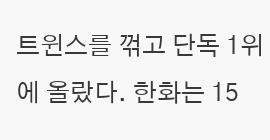트윈스를 꺾고 단독 1위에 올랐다. 한화는 15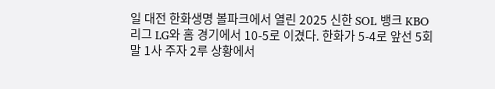일 대전 한화생명 볼파크에서 열린 2025 신한 SOL 뱅크 KBO리그 LG와 홈 경기에서 10-5로 이겼다. 한화가 5-4로 앞선 5회말 1사 주자 2루 상황에서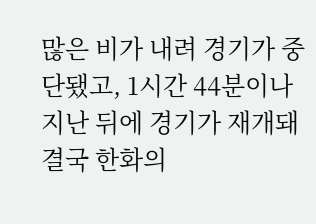많은 비가 내려 경기가 중단됐고, 1시간 44분이나 지난 뒤에 경기가 재개돼 결국 한화의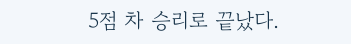5점 차 승리로 끝났다.